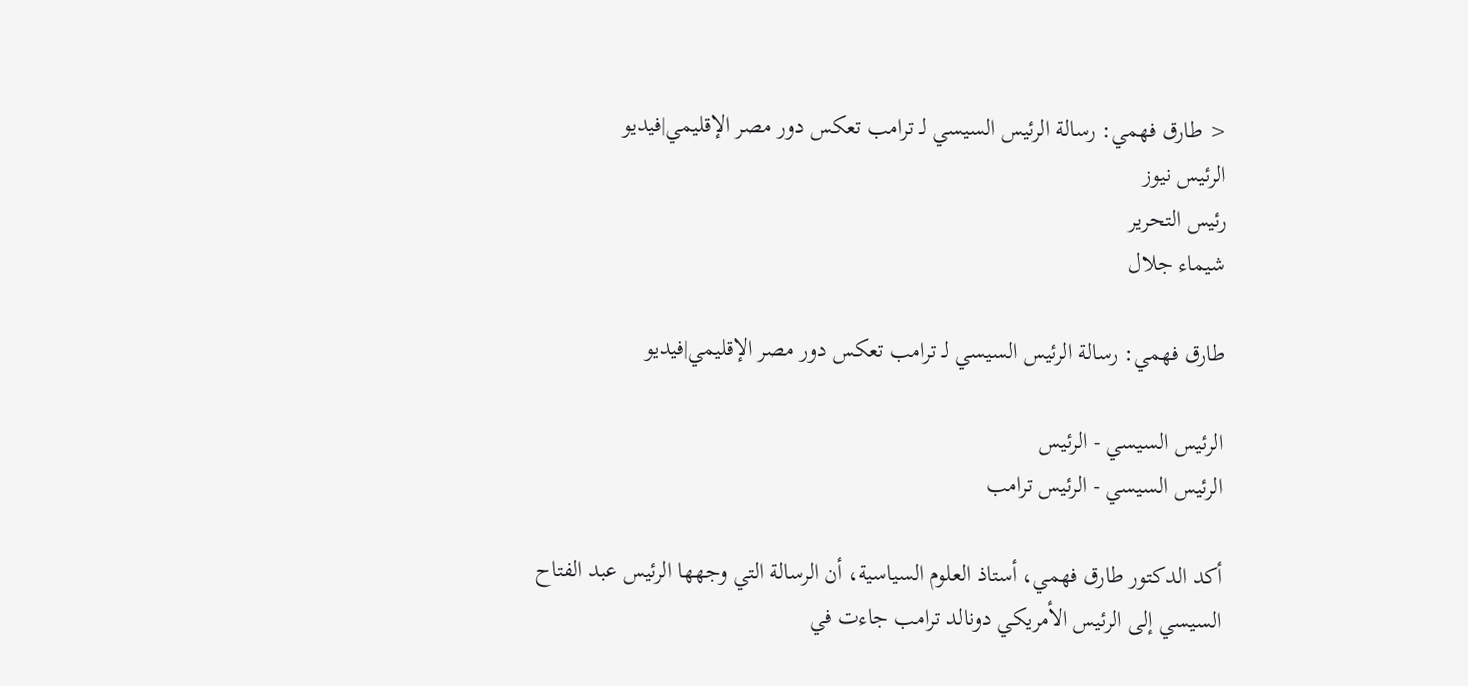< طارق فهمي: رسالة الرئيس السيسي لـ ترامب تعكس دور مصر الإقليمي|فيديو
الرئيس نيوز
رئيس التحرير
شيماء جلال

طارق فهمي: رسالة الرئيس السيسي لـ ترامب تعكس دور مصر الإقليمي|فيديو

الرئيس السيسي - الرئيس
الرئيس السيسي - الرئيس ترامب

أكد الدكتور طارق فهمي، أستاذ العلوم السياسية، أن الرسالة التي وجهها الرئيس عبد الفتاح السيسي إلى الرئيس الأمريكي دونالد ترامب جاءت في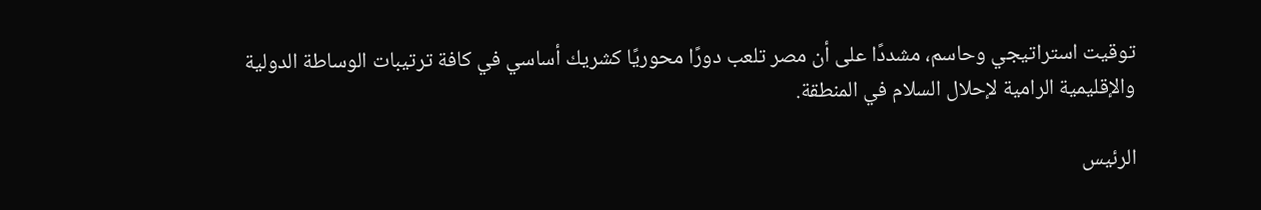توقيت استراتيجي وحاسم، مشددًا على أن مصر تلعب دورًا محوريًا كشريك أساسي في كافة ترتيبات الوساطة الدولية والإقليمية الرامية لإحلال السلام في المنطقة.

الرئيس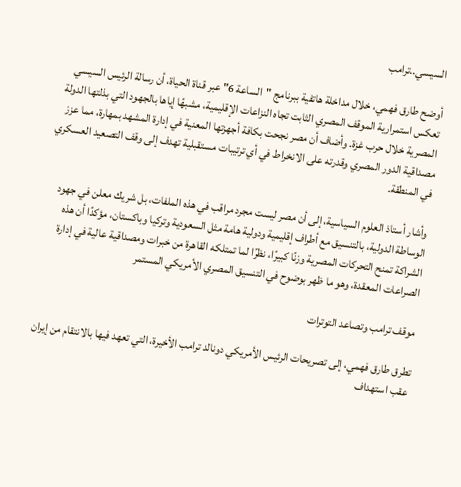السيسي..ترامب

أوضح طارق فهمي، خلال مداخلة هاتفية ببرنامج "الساعة 6" عبر قناة الحياة، أن رسالة الرئيس السيسي تعكس استمرارية الموقف المصري الثابت تجاه النزاعات الإقليمية، مشبهًا إياها بالجهود التي بذلتها الدولة المصرية خلال حرب غزة. وأضاف أن مصر نجحت بكافة أجهزتها المعنية في إدارة المشهد بمهارة، مما عزز مصداقية الدور المصري وقدرته على الانخراط في أي ترتيبات مستقبلية تهدف إلى وقف التصعيد العسكري في المنطقة.

وأشار أستاذ العلوم السياسية، إلى أن مصر ليست مجرد مراقب في هذه الملفات، بل شريك معلن في جهود الوساطة الدولية، بالتنسيق مع أطراف إقليمية ودولية هامة مثل السعودية وتركيا وباكستان، مؤكدًا أن هذه الشراكة تمنح التحركات المصرية وزنًا كبيرًا، نظرًا لما تمتلكه القاهرة من خبرات ومصداقية عالية في إدارة الصراعات المعقدة، وهو ما ظهر بوضوح في التنسيق المصري الأمريكي المستمر

موقف ترامب وتصاعد التوترات

تطرق طارق فهمي، إلى تصريحات الرئيس الأمريكي دونالد ترامب الأخيرة، التي تعهد فيها بالانتقام من إيران عقب استهداف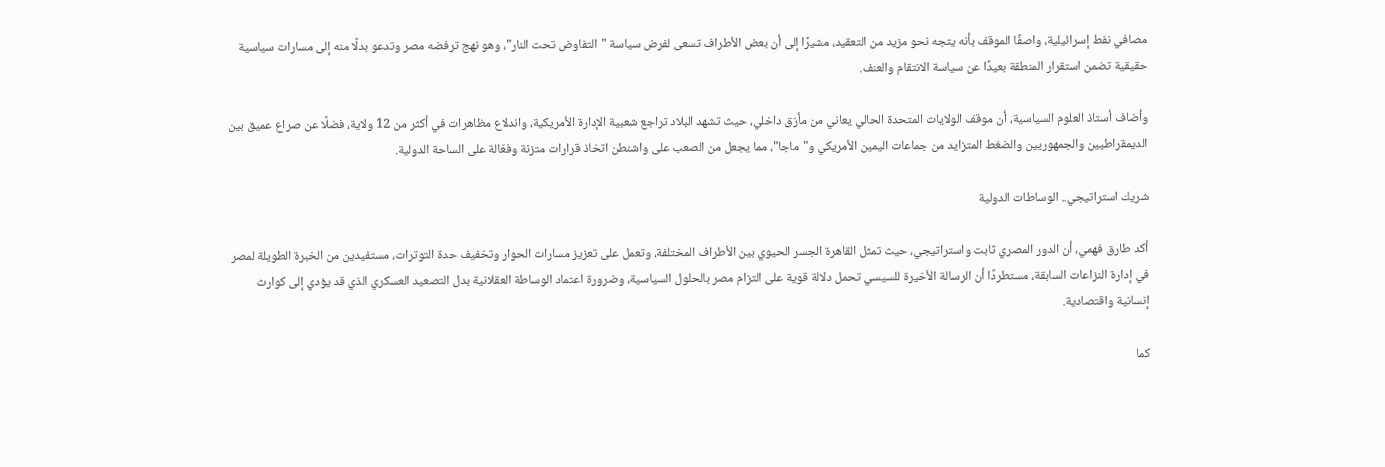مصافي نفط إسرائيلية، واصفًا الموقف بأنه يتجه نحو مزيد من التعقيد، مشيرًا إلى أن بعض الأطراف تسعى لفرض سياسة "التفاوض تحت النار"، وهو نهج ترفضه مصر وتدعو بدلًا منه إلى مسارات سياسية حقيقية تضمن استقرار المنطقة بعيدًا عن سياسة الانتقام والعنف.

وأضاف أستاذ العلوم السياسية، أن موقف الولايات المتحدة الحالي يعاني من مأزق داخلي، حيث تشهد البلاد تراجع شعبية الإدارة الأمريكية، واندلاع مظاهرات في أكثر من 12 ولاية، فضلًا عن صراع عميق بين الديمقراطيين والجمهوريين والضغط المتزايد من جماعات اليمين الأمريكي و"ماجا"، مما يجعل من الصعب على واشنطن اتخاذ قرارات متزنة وفعّالة على الساحة الدولية.

شريك استراتيجي.. الوساطات الدولية

أكد طارق فهمي، أن الدور المصري ثابت واستراتيجي، حيث تمثل القاهرة الجسر الحيوي بين الأطراف المختلفة، وتعمل على تعزيز مسارات الحوار وتخفيف حدة التوترات، مستفيدين من الخبرة الطويلة لمصر في إدارة النزاعات السابقة، مستطردًا أن الرسالة الأخيرة للسيسي تحمل دلالة قوية على التزام مصر بالحلول السياسية، وضرورة اعتماد الوساطة العقلانية بدل التصعيد العسكري الذي قد يؤدي إلى كوارث إنسانية واقتصادية.

كما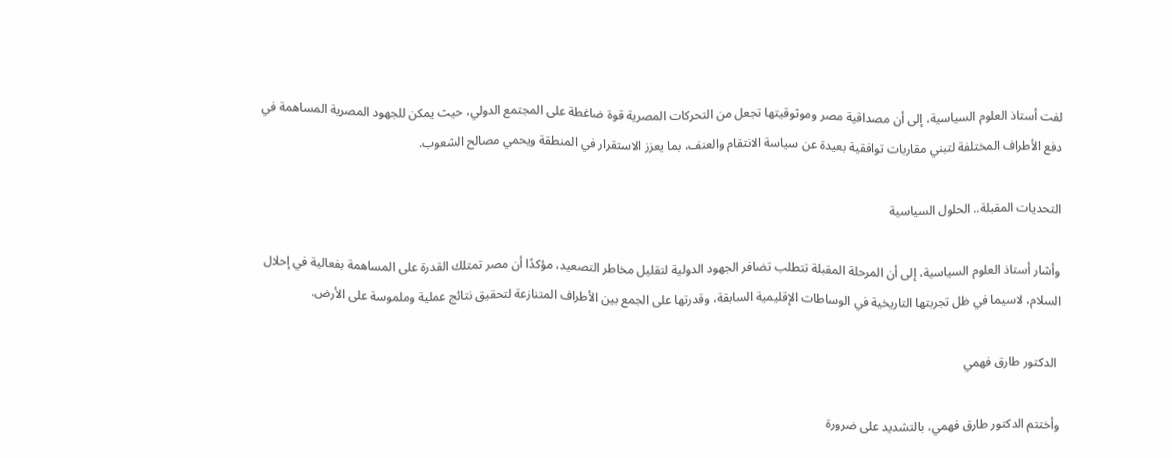لفت أستاذ العلوم السياسية، إلى أن مصداقية مصر وموثوقيتها تجعل من التحركات المصرية قوة ضاغطة على المجتمع الدولي، حيث يمكن للجهود المصرية المساهمة في دفع الأطراف المختلفة لتبني مقاربات توافقية بعيدة عن سياسة الانتقام والعنف، بما يعزز الاستقرار في المنطقة ويحمي مصالح الشعوب.

التحديات المقبلة.. الحلول السياسية

وأشار أستاذ العلوم السياسية، إلى أن المرحلة المقبلة تتطلب تضافر الجهود الدولية لتقليل مخاطر التصعيد، مؤكدًا أن مصر تمتلك القدرة على المساهمة بفعالية في إحلال السلام، لاسيما في ظل تجربتها التاريخية في الوساطات الإقليمية السابقة، وقدرتها على الجمع بين الأطراف المتنازعة لتحقيق نتائج عملية وملموسة على الأرض.

 الدكتور طارق فهمي

وأختتم الدكتور طارق فهمي، بالتشديد على ضرورة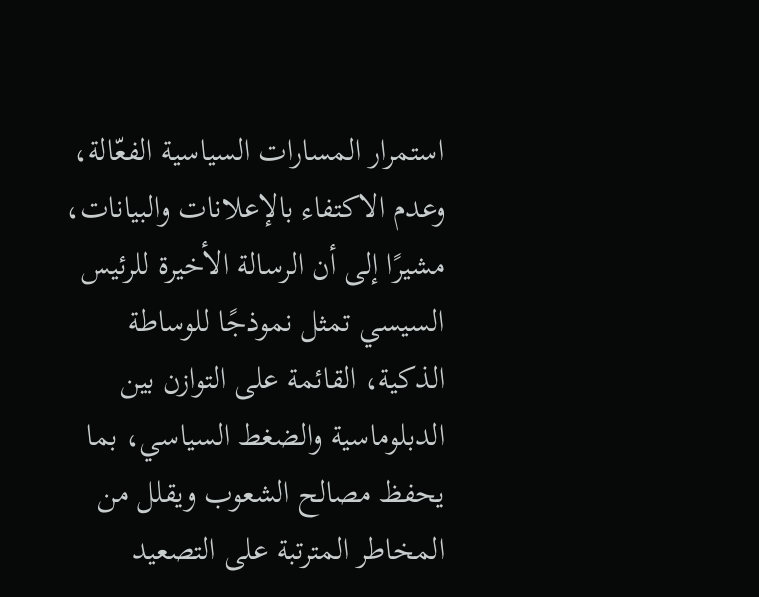استمرار المسارات السياسية الفعّالة، وعدم الاكتفاء بالإعلانات والبيانات، مشيرًا إلى أن الرسالة الأخيرة للرئيس السيسي تمثل نموذجًا للوساطة الذكية، القائمة على التوازن بين الدبلوماسية والضغط السياسي، بما يحفظ مصالح الشعوب ويقلل من المخاطر المترتبة على التصعيد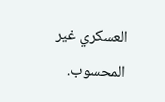العسكري غير المحسوب.